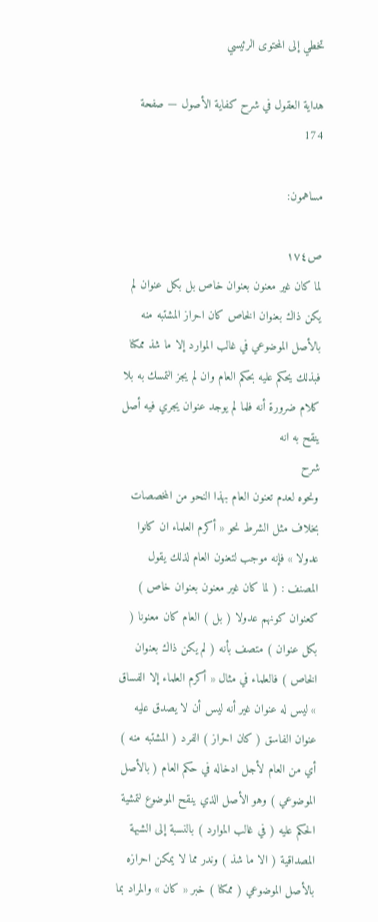تخطي إلى المحتوى الرئيسي

هداية العقول في شرح كفاية الأصول — صفحة 174

مساهمون:

ص١٧٤
لما كان غير معنون بعنوان خاص بل بكل عنوان لم يكن ذاك بعنوان الخاص كان احراز المشتبه منه بالأصل الموضوعي في غالب الموارد إلا ما شذ ممكنا فبذلك يحكم عليه بحكم العام وان لم يجز التمسك به بلا كلام ضرورة أنه فلما لم يوجد عنوان يجري فيه أصل ينقح به انه
شرح
ونحوه لعدم تعنون العام بهذا النحو من المخصصات بخلاف مثل الشرط نحو « أكرم العلماء ان كانوا عدولا » فإنه موجب لتعنون العام لذلك يقول المصنف : ( لما كان غير معنون بعنوان خاص ) كعنوان كونهم عدولا ( بل ) العام كان معنونا ( بكل عنوان ) متصف بأنه ( لم يكن ذاك بعنوان الخاص ) فالعلماء في مثال « أكرم العلماء إلا الفساق » ليس له عنوان غير أنه ليس أن لا يصدق عليه عنوان الفاسق ( كان احراز ) الفرد ( المشتبه منه ) أي من العام لأجل ادخاله في حكم العام ( بالأصل الموضوعي ) وهو الأصل الذي ينقح الموضوع لتمشية الحكم عليه ( في غالب الموارد ) بالنسبة إلى الشبهة المصداقية ( الا ما شذ ) وندر مما لا يمكن احرازه بالأصل الموضوعي ( ممكنا ) خبر « كان » والمراد بما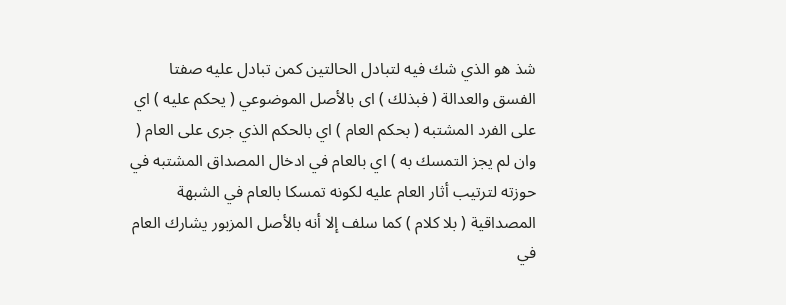شذ هو الذي شك فيه لتبادل الحالتين كمن تبادل عليه صفتا الفسق والعدالة ( فبذلك ) اى بالأصل الموضوعي ( يحكم عليه ) اي على الفرد المشتبه ( بحكم العام ) اي بالحكم الذي جرى على العام ( وان لم يجز التمسك به ) اي بالعام في ادخال المصداق المشتبه في حوزته لترتيب أثار العام عليه لكونه تمسكا بالعام في الشبهة المصداقية ( بلا كلام ) كما سلف إلا أنه بالأصل المزبور يشارك العام في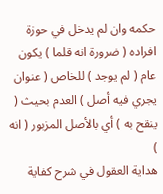حكمه وان لم يدخل في حوزة افراده ( ضرورة انه قلما ) يكون عام ( لم يوجد ) للخاص ( عنوان يجري فيه أصل ) العدم بحيث ( ينقح به ) أي بالأصل المزبور ( انه )
هداية العقول في شرح كفاية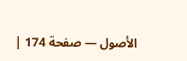الأصول — صفحة 174 |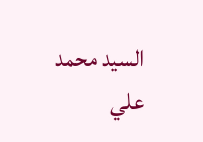السيد محمد علي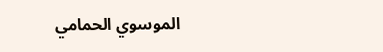الموسوي الحمامي